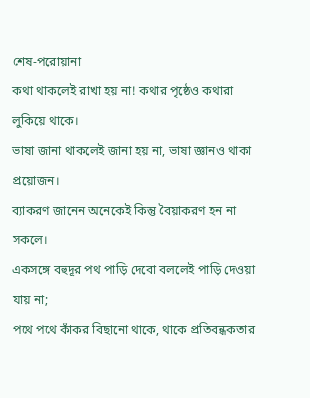শেষ-পরোয়ানা
কথা থাকলেই রাখা হয় না! কথার পৃষ্ঠেও কথারা লুকিয়ে থাকে।
ভাষা জানা থাকলেই জানা হয় না, ভাষা জ্ঞানও থাকা প্রয়োজন।
ব্যাকরণ জানেন অনেকেই কিন্তু বৈয়াকরণ হন না সকলে।
একসঙ্গে বহুদূর পথ পাড়ি দেবো বললেই পাড়ি দেওয়া যায় না;
পথে পথে কাঁকর বিছানো থাকে, থাকে প্রতিবন্ধকতার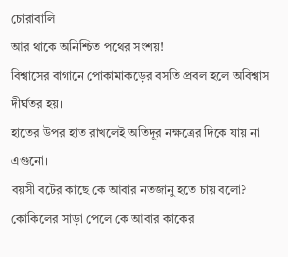চোরাবালি
আর থাকে অনিশ্চিত পথের সংশয়!
বিশ্বাসের বাগানে পোকামাকড়ের বসতি প্রবল হলে অবিশ্বাস দীর্ঘতর হয়।
হাতের উপর হাত রাখলেই অতিদূর নক্ষত্রের দিকে যায় না এগুনো।
বয়সী বটের কাছে কে আবার নতজানু হতে চায় বলো?
কোকিলের সাড়া পেলে কে আবার কাকের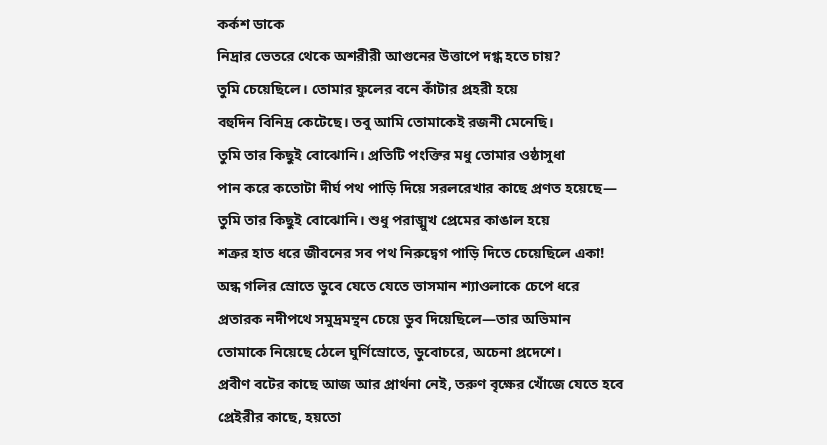কর্কশ ডাকে
নিদ্রার ভেতরে থেকে অশরীরী আগুনের উত্তাপে দগ্ধ হতে চায়?
তুমি চেয়েছিলে। তোমার ফুলের বনে কাঁটার প্রহরী হয়ে
বহুদিন বিনিদ্র কেটেছে। তবু আমি তোমাকেই রজনী মেনেছি।
তুমি তার কিছুই বোঝোনি। প্রতিটি পংক্তির মধু তোমার ওষ্ঠাসুধা
পান করে কতোটা দীর্ঘ পথ পাড়ি দিয়ে সরলরেখার কাছে প্রণত হয়েছে—
তুমি তার কিছুই বোঝোনি। শুধু পরাঙ্মুখ প্রেমের কাঙাল হয়ে
শত্রুর হাত ধরে জীবনের সব পথ নিরুদ্বেগ পাড়ি দিতে চেয়েছিলে একা!
অন্ধ গলির স্রোতে ডুবে যেতে যেতে ভাসমান শ্যাওলাকে চেপে ধরে
প্রতারক নদীপথে সমুদ্রমন্থন চেয়ে ডুব দিয়েছিলে—তার অভিমান
তোমাকে নিয়েছে ঠেলে ঘুর্ণিস্রোতে, ডুবোচরে, অচেনা প্রদেশে।
প্রবীণ বটের কাছে আজ আর প্রার্থনা নেই, তরুণ বৃক্ষের খোঁজে যেতে হবে
প্রেইরীর কাছে, হয়তো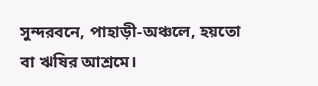সুন্দরবনে, পাহাড়ী-অঞ্চলে, হয়তো বা ঋষির আশ্রমে।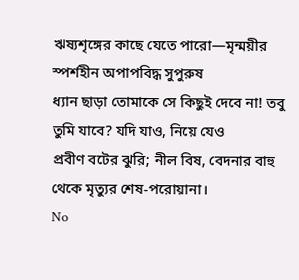ঋষ্যশৃঙ্গের কাছে যেতে পারো—মৃন্ময়ীর স্পর্শহীন অপাপবিদ্ধ সুপুরুষ
ধ্যান ছাড়া তোমাকে সে কিছুই দেবে না! তবু তুমি যাবে? যদি যাও, নিয়ে যেও
প্রবীণ বটের ঝুরি; নীল বিষ, বেদনার বাহু থেকে মৃত্যুর শেষ-পরোয়ানা।
No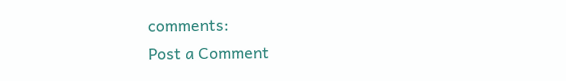comments:
Post a Comment